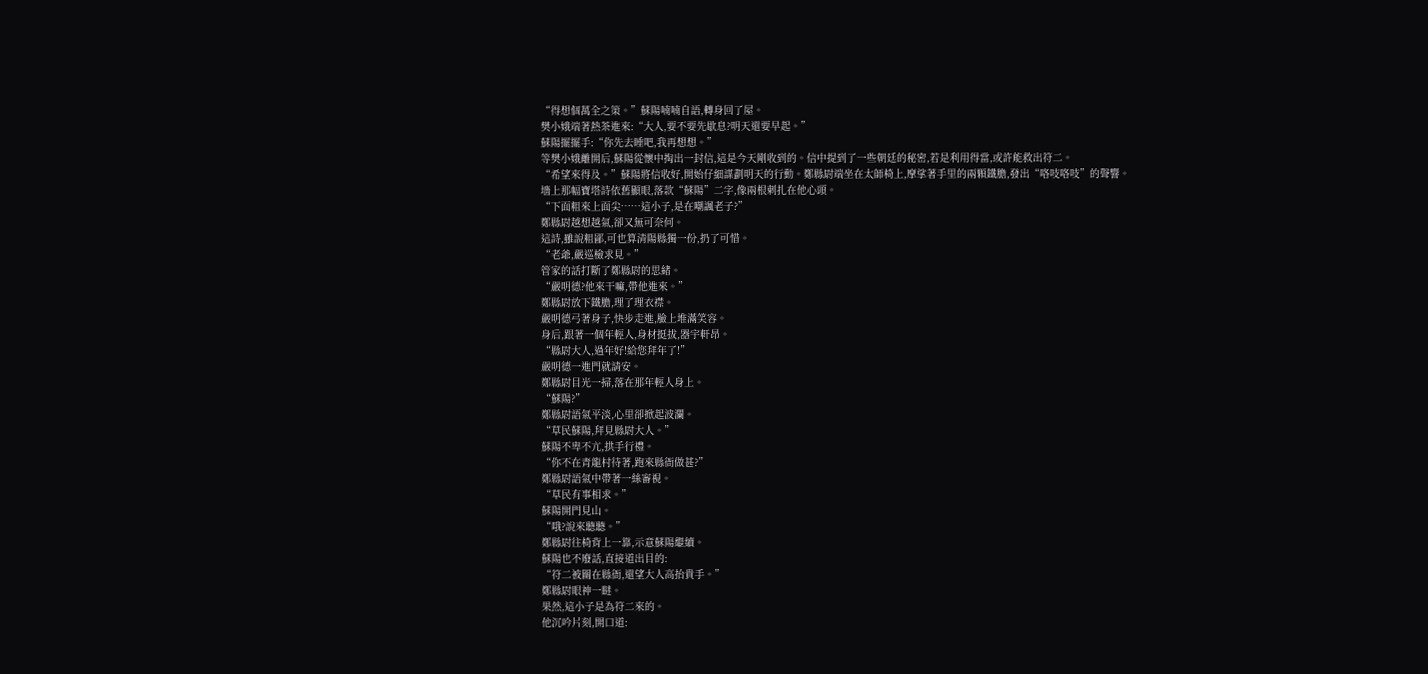“得想個萬全之策。”蘇陽喃喃自語,轉身回了屋。
樊小娥端著熱茶進來:“大人,要不要先歇息?明天還要早起。”
蘇陽擺擺手:“你先去睡吧,我再想想。”
等樊小娥離開后,蘇陽從懷中掏出一封信,這是今天剛收到的。信中提到了一些朝廷的秘密,若是利用得當,或許能救出符二。
“希望來得及。”蘇陽將信收好,開始仔細謀劃明天的行動。鄭縣尉端坐在太師椅上,摩挲著手里的兩顆鐵膽,發出“咯吱咯吱”的聲響。
墻上那幅寶塔詩依舊顯眼,落款“蘇陽”二字,像兩根刺扎在他心頭。
“下面粗來上面尖……這小子,是在嘲諷老子?”
鄭縣尉越想越氣,卻又無可奈何。
這詩,雖說粗鄙,可也算清陽縣獨一份,扔了可惜。
“老爺,嚴巡檢求見。”
管家的話打斷了鄭縣尉的思緒。
“嚴明德?他來干嘛,帶他進來。”
鄭縣尉放下鐵膽,理了理衣襟。
嚴明德弓著身子,快步走進,臉上堆滿笑容。
身后,跟著一個年輕人,身材挺拔,器宇軒昂。
“縣尉大人,過年好!給您拜年了!”
嚴明德一進門就請安。
鄭縣尉目光一掃,落在那年輕人身上。
“蘇陽?”
鄭縣尉語氣平淡,心里卻掀起波瀾。
“草民蘇陽,拜見縣尉大人。”
蘇陽不卑不亢,拱手行禮。
“你不在青龍村待著,跑來縣衙做甚?”
鄭縣尉語氣中帶著一絲審視。
“草民有事相求。”
蘇陽開門見山。
“哦?說來聽聽。”
鄭縣尉往椅背上一靠,示意蘇陽繼續。
蘇陽也不廢話,直接道出目的:
“符二被關在縣衙,還望大人高抬貴手。”
鄭縣尉眼神一瞇。
果然,這小子是為符二來的。
他沉吟片刻,開口道: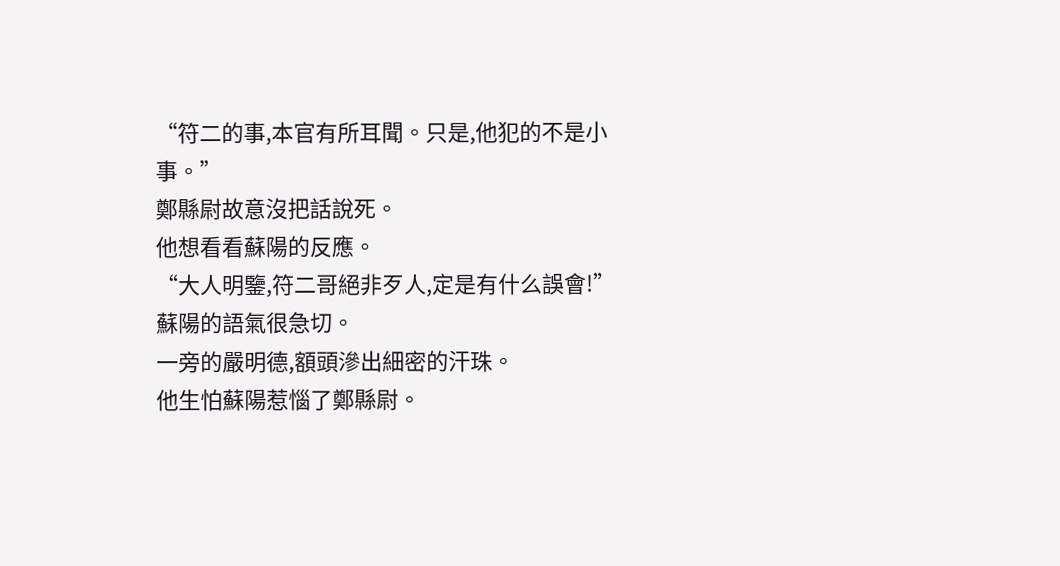“符二的事,本官有所耳聞。只是,他犯的不是小事。”
鄭縣尉故意沒把話說死。
他想看看蘇陽的反應。
“大人明鑒,符二哥絕非歹人,定是有什么誤會!”
蘇陽的語氣很急切。
一旁的嚴明德,額頭滲出細密的汗珠。
他生怕蘇陽惹惱了鄭縣尉。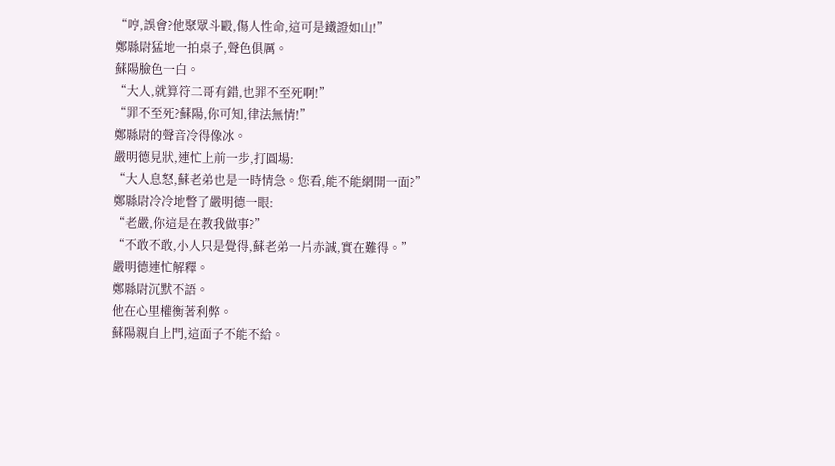“哼,誤會?他聚眾斗毆,傷人性命,這可是鐵證如山!”
鄭縣尉猛地一拍桌子,聲色俱厲。
蘇陽臉色一白。
“大人,就算符二哥有錯,也罪不至死啊!”
“罪不至死?蘇陽,你可知,律法無情!”
鄭縣尉的聲音冷得像冰。
嚴明德見狀,連忙上前一步,打圓場:
“大人息怒,蘇老弟也是一時情急。您看,能不能網開一面?”
鄭縣尉冷冷地瞥了嚴明德一眼:
“老嚴,你這是在教我做事?”
“不敢不敢,小人只是覺得,蘇老弟一片赤誠,實在難得。”
嚴明德連忙解釋。
鄭縣尉沉默不語。
他在心里權衡著利弊。
蘇陽親自上門,這面子不能不給。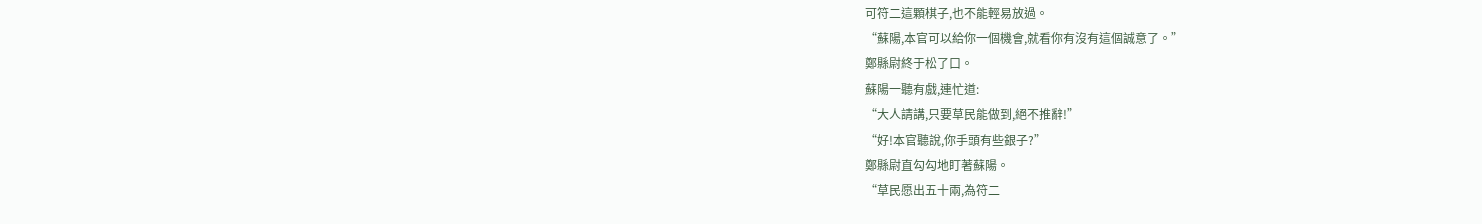可符二這顆棋子,也不能輕易放過。
“蘇陽,本官可以給你一個機會,就看你有沒有這個誠意了。”
鄭縣尉終于松了口。
蘇陽一聽有戲,連忙道:
“大人請講,只要草民能做到,絕不推辭!”
“好!本官聽說,你手頭有些銀子?”
鄭縣尉直勾勾地盯著蘇陽。
“草民愿出五十兩,為符二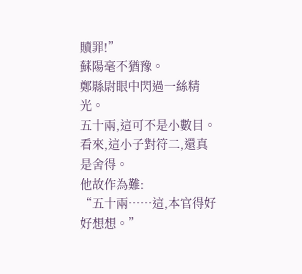贖罪!”
蘇陽毫不猶豫。
鄭縣尉眼中閃過一絲精光。
五十兩,這可不是小數目。
看來,這小子對符二,還真是舍得。
他故作為難:
“五十兩……這,本官得好好想想。”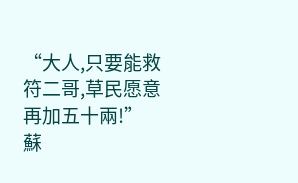“大人,只要能救符二哥,草民愿意再加五十兩!”
蘇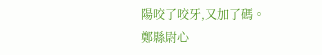陽咬了咬牙,又加了碼。
鄭縣尉心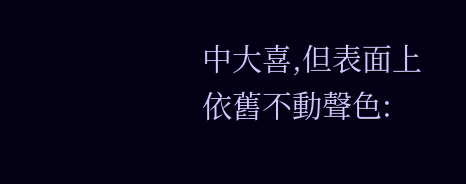中大喜,但表面上依舊不動聲色: